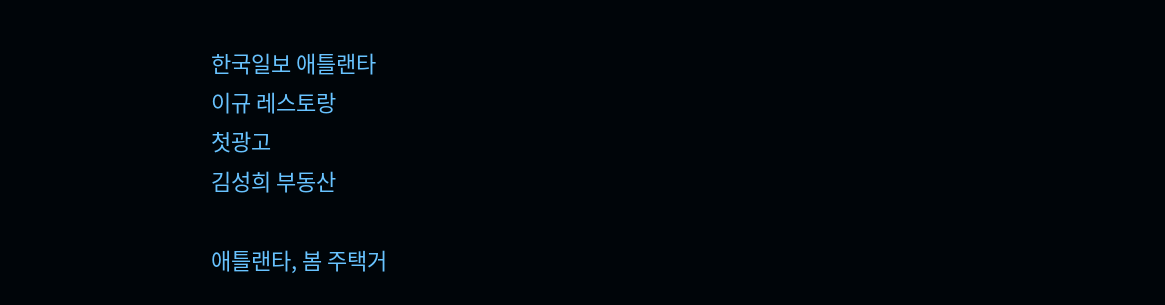한국일보 애틀랜타
이규 레스토랑
첫광고
김성희 부동산

애틀랜타, 봄 주택거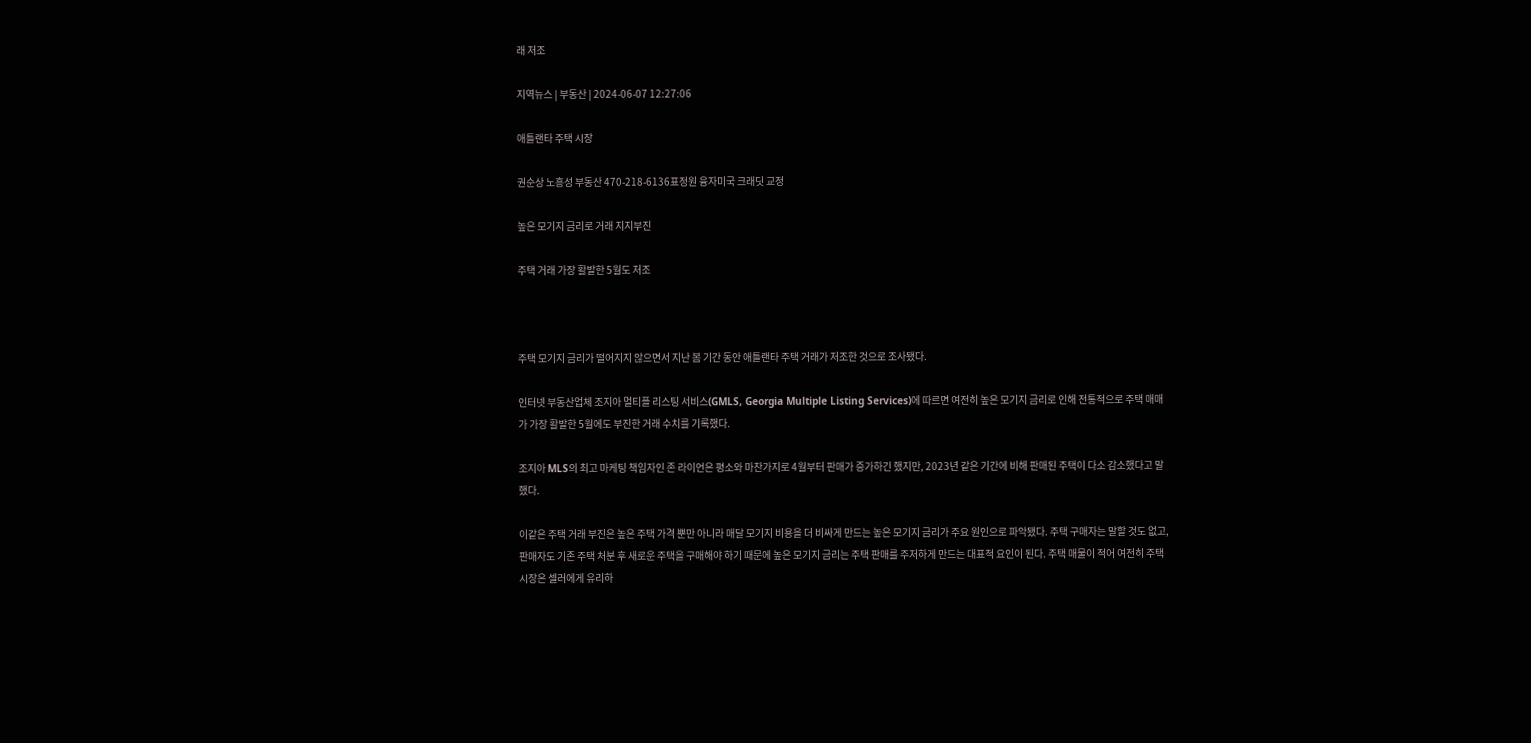래 저조

지역뉴스 | 부동산 | 2024-06-07 12:27:06

애틀랜타 주택 시장

권순상 노흥성 부동산 470-218-6136표정원 융자미국 크래딧 교정

높은 모기지 금리로 거래 지지부진

주택 거래 가장 활발한 5월도 저조



주택 모기지 금리가 떨어지지 않으면서 지난 봄 기간 동안 애틀랜타 주택 거래가 저조한 것으로 조사됐다.

인터넷 부동산업체 조지아 멀티플 리스팅 서비스(GMLS, Georgia Multiple Listing Services)에 따르면 여전히 높은 모기지 금리로 인해 전통적으로 주택 매매가 가장 활발한 5월에도 부진한 거래 수치를 기록했다.

조지아 MLS의 최고 마케팅 책임자인 존 라이언은 평소와 마찬가지로 4월부터 판매가 증가하긴 했지만, 2023년 같은 기간에 비해 판매된 주택이 다소 감소했다고 말했다.

이같은 주택 거래 부진은 높은 주택 가격 뿐만 아니라 매달 모기지 비용을 더 비싸게 만드는 높은 모기지 금리가 주요 원인으로 파악됐다. 주택 구매자는 말할 것도 없고, 판매자도 기존 주택 처분 후 새로운 주택을 구매해야 하기 때문에 높은 모기지 금리는 주택 판매를 주저하게 만드는 대표적 요인이 된다. 주택 매물이 적어 여전히 주택 시장은 셀러에게 유리하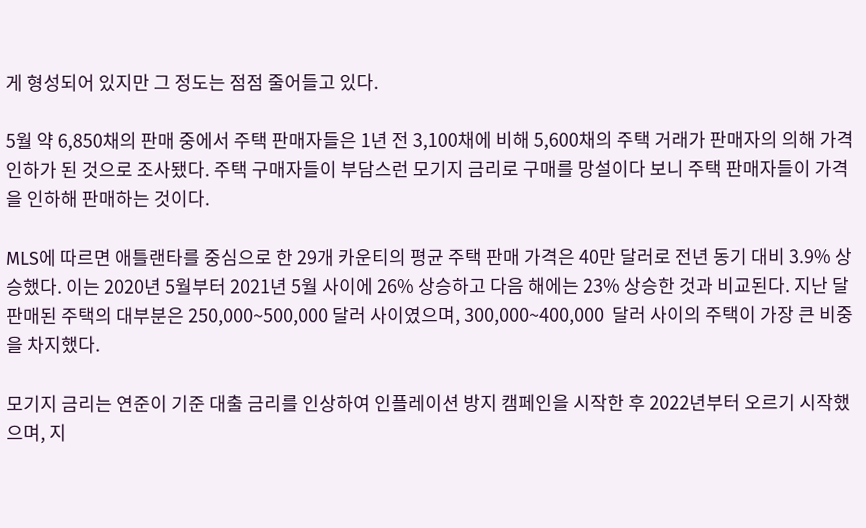게 형성되어 있지만 그 정도는 점점 줄어들고 있다.

5월 약 6,850채의 판매 중에서 주택 판매자들은 1년 전 3,100채에 비해 5,600채의 주택 거래가 판매자의 의해 가격 인하가 된 것으로 조사됐다. 주택 구매자들이 부담스런 모기지 금리로 구매를 망설이다 보니 주택 판매자들이 가격을 인하해 판매하는 것이다.

MLS에 따르면 애틀랜타를 중심으로 한 29개 카운티의 평균 주택 판매 가격은 40만 달러로 전년 동기 대비 3.9% 상승했다. 이는 2020년 5월부터 2021년 5월 사이에 26% 상승하고 다음 해에는 23% 상승한 것과 비교된다. 지난 달 판매된 주택의 대부분은 250,000~500,000 달러 사이였으며, 300,000~400,000  달러 사이의 주택이 가장 큰 비중을 차지했다.

모기지 금리는 연준이 기준 대출 금리를 인상하여 인플레이션 방지 캠페인을 시작한 후 2022년부터 오르기 시작했으며, 지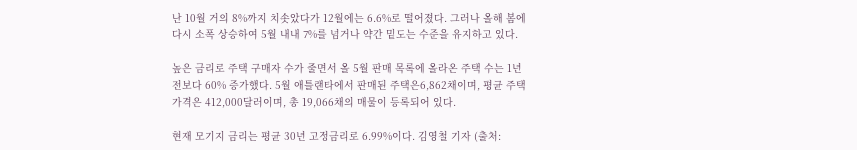난 10월 거의 8%까지 치솟았다가 12월에는 6.6%로 떨어졌다. 그러나 올해 봄에 다시 소폭 상승하여 5월 내내 7%를 넘거나 약간 밑도는 수준을 유지하고 있다.

높은 금리로 주택 구매자 수가 줄면서 올 5월 판매 목록에 올라온 주택 수는 1년 전보다 60% 증가했다. 5월 애틀랜타에서 판매된 주택은6,862채이며, 평균 주택 가격은 412,000달러이며, 총 19,066채의 매물이 등록되어 있다.

현재 모기지 금리는 평균 30년 고정금리로 6.99%이다. 김영철 기자 (출처: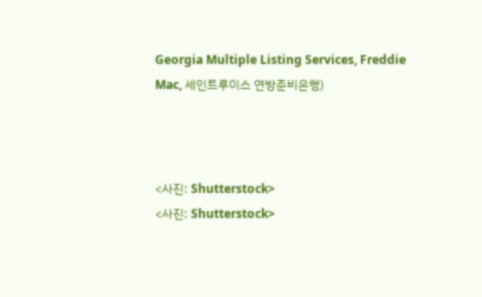Georgia Multiple Listing Services, Freddie Mac, 세인트루이스 연방준비은행)



<사진: Shutterstock>
<사진: Shutterstock>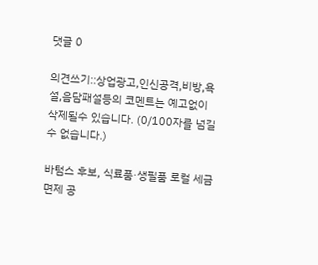댓글 0

의견쓰기::상업광고,인신공격,비방,욕설,음담패설등의 코멘트는 예고없이 삭제될수 있습니다. (0/100자를 넘길 수 없습니다.)

바텀스 후보, 식료품·생필품 로컬 세금 면제 공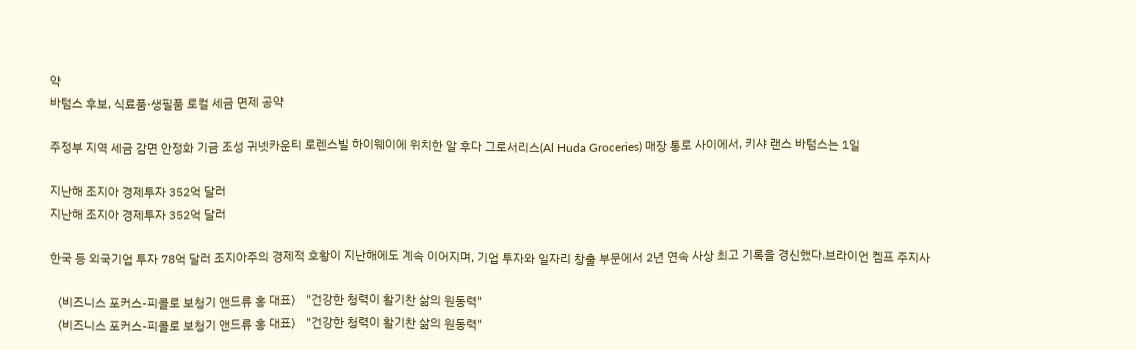약
바텀스 후보, 식료품·생필품 로컬 세금 면제 공약

주정부 지역 세금 감면 안정화 기금 조성 귀넷카운티 로렌스빌 하이웨이에 위치한 알 후다 그로서리스(Al Huda Groceries) 매장 통로 사이에서, 키샤 랜스 바텀스는 1일

지난해 조지아 경제투자 352억 달러
지난해 조지아 경제투자 352억 달러

한국 등 외국기업 투자 78억 달러 조지아주의 경제적 호황이 지난해에도 계속 이어지며, 기업 투자와 일자리 창출 부문에서 2년 연속 사상 최고 기록을 경신했다.브라이언 켐프 주지사

〈비즈니스 포커스-피콜로 보청기 앤드류 홍 대표〉 "건강한 청력이 활기찬 삶의 원동력"
〈비즈니스 포커스-피콜로 보청기 앤드류 홍 대표〉 "건강한 청력이 활기찬 삶의 원동력"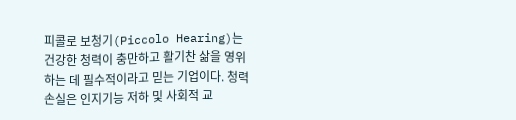피콜로 보청기(Piccolo Hearing)는 건강한 청력이 충만하고 활기찬 삶을 영위하는 데 필수적이라고 믿는 기업이다. 청력 손실은 인지기능 저하 및 사회적 교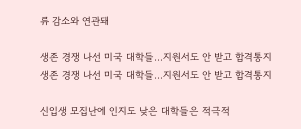류 감소와 연관돼

생존 경쟁 나선 미국 대학들…지원서도 안 받고 합격통지
생존 경쟁 나선 미국 대학들…지원서도 안 받고 합격통지

신입생 모집난에 인지도 낮은 대학들은 적극적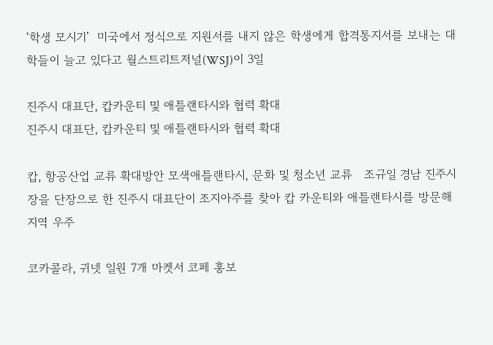‘학생 모시기’  미국에서 정식으로 지원서를 내지 않은 학생에게 합격통지서를 보내는 대학들이 늘고 있다고 월스트리트저널(WSJ)이 3일

진주시 대표단, 캅카운티 및 애틀랜타시와 협력 확대
진주시 대표단, 캅카운티 및 애틀랜타시와 협력 확대

캅, 항공산업 교류 확대방안 모색애틀랜타시, 문화 및 청소년 교류   조규일 경남 진주시장을 단장으로 한 진주시 대표단이 조지아주를 찾아 캅 카운티와 애틀랜타시를 방문해 지역 우주

코카콜라, 귀넷 일원 7개 마켓서 코페 홍보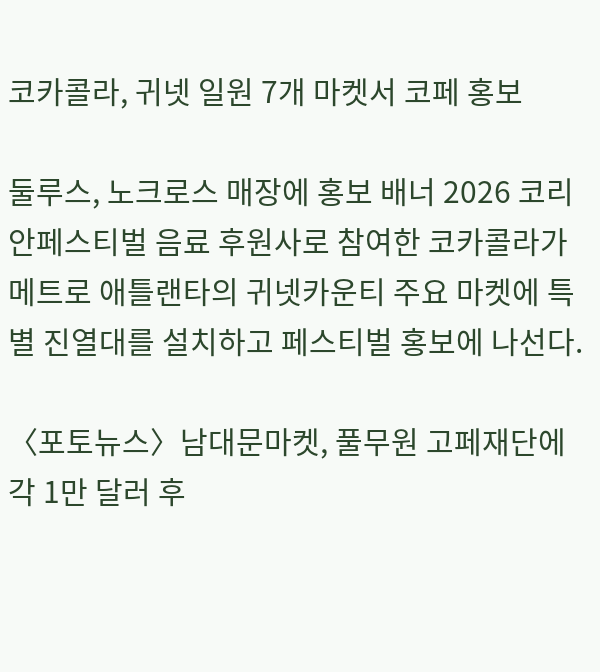코카콜라, 귀넷 일원 7개 마켓서 코페 홍보

둘루스, 노크로스 매장에 홍보 배너 2026 코리안페스티벌 음료 후원사로 참여한 코카콜라가 메트로 애틀랜타의 귀넷카운티 주요 마켓에 특별 진열대를 설치하고 페스티벌 홍보에 나선다.

〈포토뉴스〉남대문마켓, 풀무원 고페재단에 각 1만 달러 후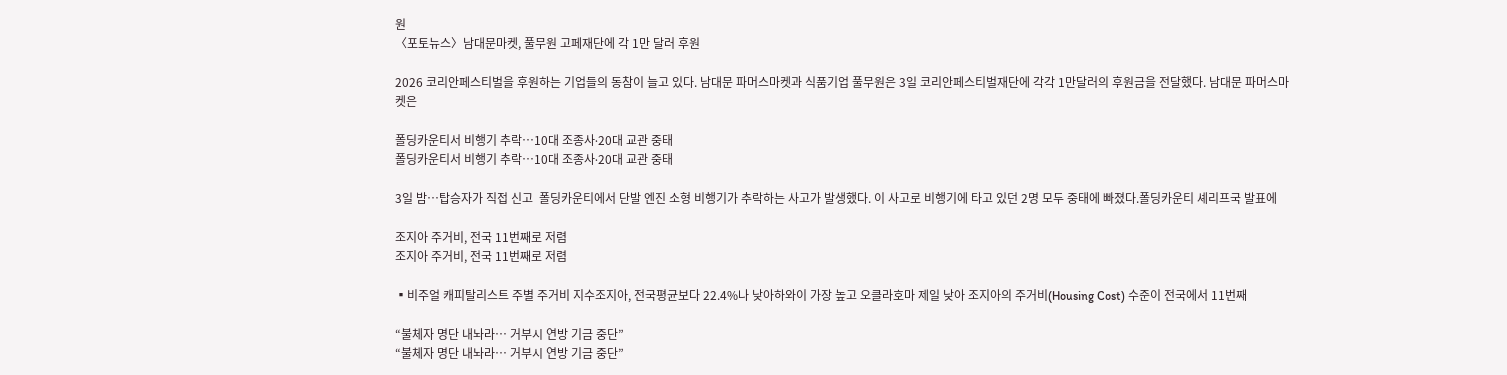원
〈포토뉴스〉남대문마켓, 풀무원 고페재단에 각 1만 달러 후원

2026 코리안페스티벌을 후원하는 기업들의 동참이 늘고 있다. 남대문 파머스마켓과 식품기업 풀무원은 3일 코리안페스티벌재단에 각각 1만달러의 후원금을 전달했다. 남대문 파머스마켓은

폴딩카운티서 비행기 추락…10대 조종사∙20대 교관 중태
폴딩카운티서 비행기 추락…10대 조종사∙20대 교관 중태

3일 밤…탑승자가 직접 신고  폴딩카운티에서 단발 엔진 소형 비행기가 추락하는 사고가 발생했다. 이 사고로 비행기에 타고 있던 2명 모두 중태에 빠졌다.폴딩카운티 셰리프국 발표에

조지아 주거비, 전국 11번째로 저렴
조지아 주거비, 전국 11번째로 저렴

▪비주얼 캐피탈리스트 주별 주거비 지수조지아, 전국평균보다 22.4%나 낮아하와이 가장 높고 오클라호마 제일 낮아 조지아의 주거비(Housing Cost) 수준이 전국에서 11번째

“불체자 명단 내놔라… 거부시 연방 기금 중단”
“불체자 명단 내놔라… 거부시 연방 기금 중단”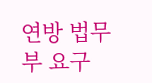연방 법무부 요구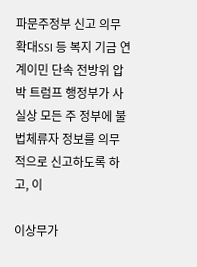파문주정부 신고 의무 확대SSI 등 복지 기금 연계이민 단속 전방위 압박 트럼프 행정부가 사실상 모든 주 정부에 불법체류자 정보를 의무적으로 신고하도록 하고, 이

이상무가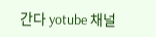간다 yotube 채널